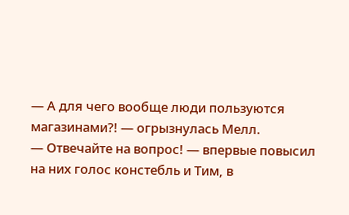— А для чего вообще люди пользуются магазинами?! — огрызнулась Мелл.
— Отвечайте на вопрос! — впервые повысил на них голос констебль и Тим, в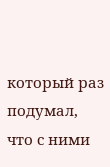который раз подумал, что с ними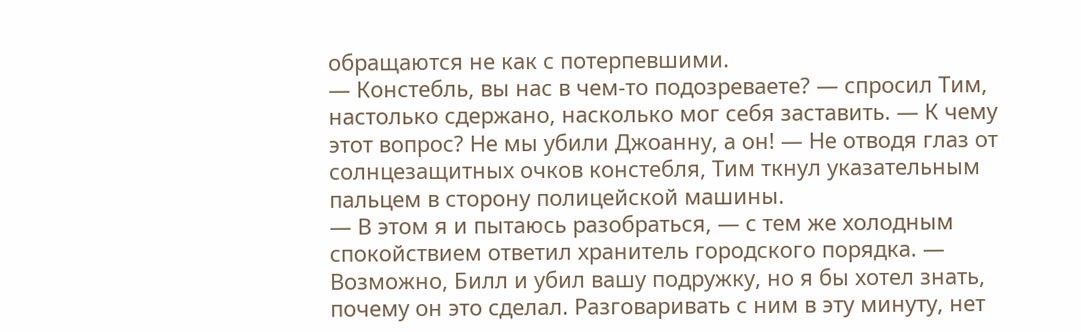обращаются не как с потерпевшими.
— Констебль, вы нас в чем-то подозреваете? — спросил Тим, настолько сдержано, насколько мог себя заставить. — К чему этот вопрос? Не мы убили Джоанну, а он! — Не отводя глаз от солнцезащитных очков констебля, Тим ткнул указательным пальцем в сторону полицейской машины.
— В этом я и пытаюсь разобраться, — с тем же холодным спокойствием ответил хранитель городского порядка. — Возможно, Билл и убил вашу подружку, но я бы хотел знать, почему он это сделал. Разговаривать с ним в эту минуту, нет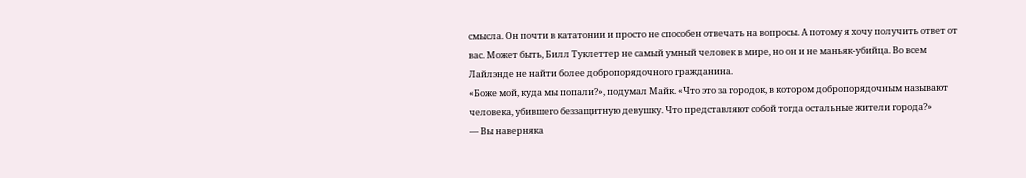смысла. Он почти в кататонии и просто не способен отвечать на вопросы. А потому я хочу получить ответ от вас. Может быть, Билл Туклеттер не самый умный человек в мире, но он и не маньяк-убийца. Во всем Лайлэнде не найти более добропорядочного гражданина.
«Боже мой, куда мы попали?», подумал Майк. «Что это за городок, в котором добропорядочным называют человека, убившего беззащитную девушку. Что представляют собой тогда остальные жители города?»
— Вы наверняка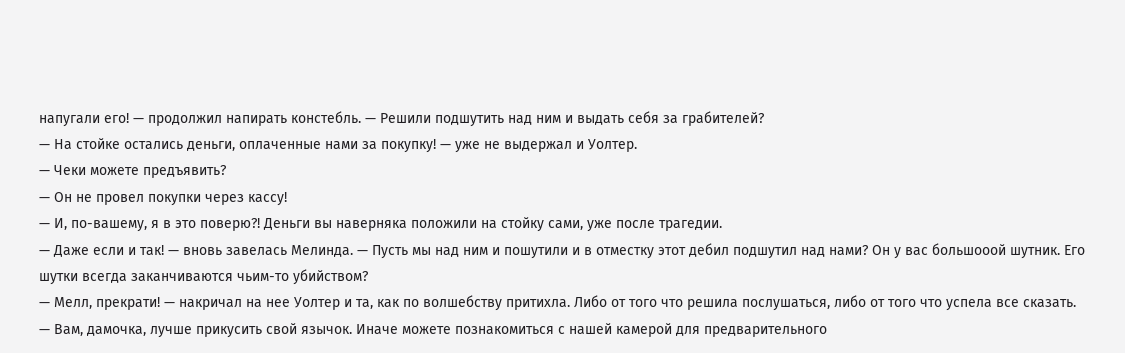напугали его! — продолжил напирать констебль. — Решили подшутить над ним и выдать себя за грабителей?
— На стойке остались деньги, оплаченные нами за покупку! — уже не выдержал и Уолтер.
— Чеки можете предъявить?
— Он не провел покупки через кассу!
— И, по-вашему, я в это поверю?! Деньги вы наверняка положили на стойку сами, уже после трагедии.
— Даже если и так! — вновь завелась Мелинда. — Пусть мы над ним и пошутили и в отместку этот дебил подшутил над нами? Он у вас большооой шутник. Его шутки всегда заканчиваются чьим-то убийством?
— Мелл, прекрати! — накричал на нее Уолтер и та, как по волшебству притихла. Либо от того что решила послушаться, либо от того что успела все сказать.
— Вам, дамочка, лучше прикусить свой язычок. Иначе можете познакомиться с нашей камерой для предварительного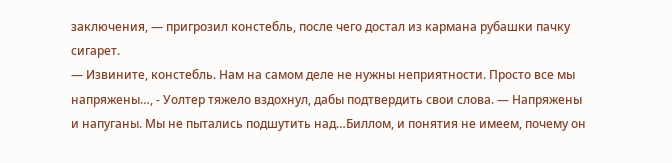заключения, — пригрозил констебль, после чего достал из кармана рубашки пачку сигарет.
— Извините, констебль. Нам на самом деле не нужны неприятности. Просто все мы напряжены…, - Уолтер тяжело вздохнул, дабы подтвердить свои слова. — Напряжены и напуганы. Мы не пытались подшутить над…Биллом, и понятия не имеем, почему он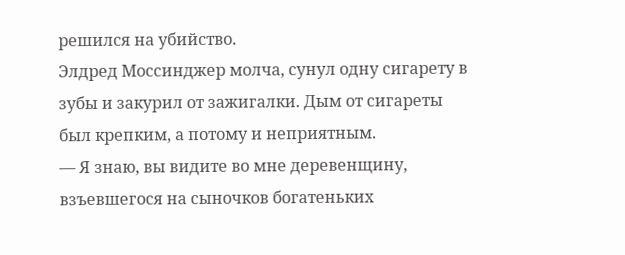решился на убийство.
Элдред Моссинджер молча, сунул одну сигарету в зубы и закурил от зажигалки. Дым от сигареты был крепким, а потому и неприятным.
— Я знаю, вы видите во мне деревенщину, взъевшегося на сыночков богатеньких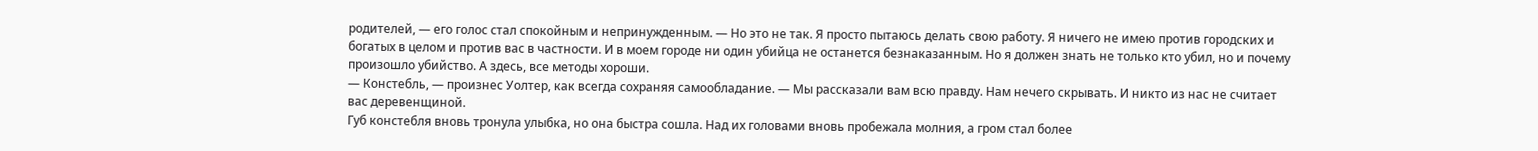родителей, — его голос стал спокойным и непринужденным. — Но это не так. Я просто пытаюсь делать свою работу. Я ничего не имею против городских и богатых в целом и против вас в частности. И в моем городе ни один убийца не останется безнаказанным. Но я должен знать не только кто убил, но и почему произошло убийство. А здесь, все методы хороши.
— Констебль, — произнес Уолтер, как всегда сохраняя самообладание. — Мы рассказали вам всю правду. Нам нечего скрывать. И никто из нас не считает вас деревенщиной.
Губ констебля вновь тронула улыбка, но она быстра сошла. Над их головами вновь пробежала молния, а гром стал более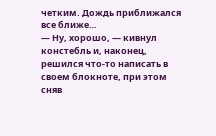четким. Дождь приближался все ближе…
— Ну, хорошо, — кивнул констебль и, наконец, решился что-то написать в своем блокноте, при этом сняв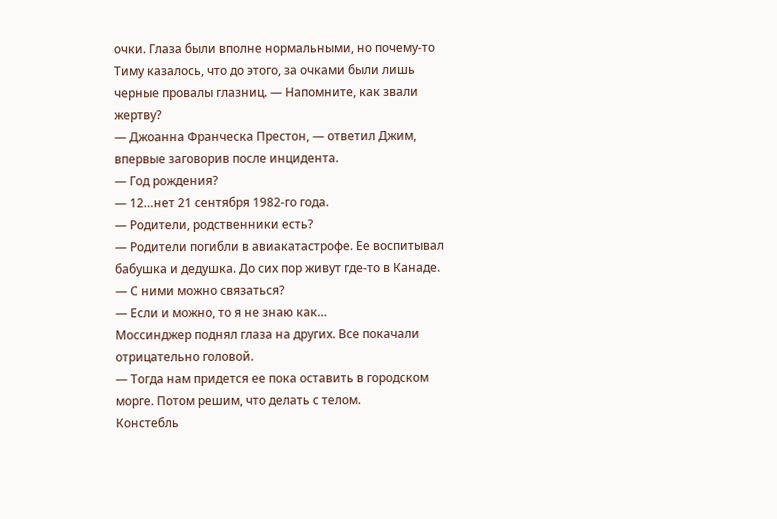очки. Глаза были вполне нормальными, но почему-то Тиму казалось, что до этого, за очками были лишь черные провалы глазниц. — Напомните, как звали жертву?
— Джоанна Франческа Престон, — ответил Джим, впервые заговорив после инцидента.
— Год рождения?
— 12…нет 21 сентября 1982-го года.
— Родители, родственники есть?
— Родители погибли в авиакатастрофе. Ее воспитывал бабушка и дедушка. До сих пор живут где-то в Канаде.
— С ними можно связаться?
— Если и можно, то я не знаю как…
Моссинджер поднял глаза на других. Все покачали отрицательно головой.
— Тогда нам придется ее пока оставить в городском морге. Потом решим, что делать с телом.
Констебль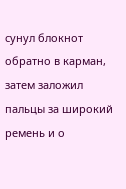сунул блокнот обратно в карман, затем заложил пальцы за широкий ремень и о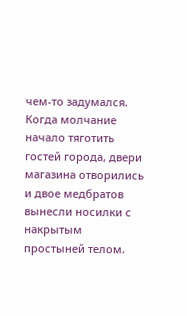чем-то задумался. Когда молчание начало тяготить гостей города, двери магазина отворились и двое медбратов вынесли носилки с накрытым простыней телом.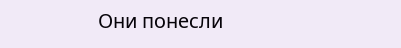Они понесли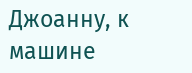Джоанну, к машине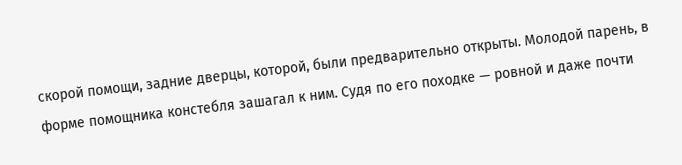скорой помощи, задние дверцы, которой, были предварительно открыты. Молодой парень, в форме помощника констебля зашагал к ним. Судя по его походке — ровной и даже почти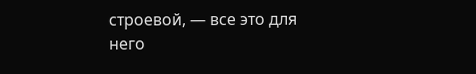строевой, — все это для него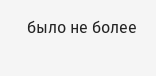было не более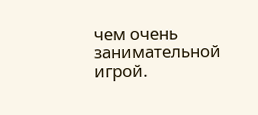чем очень занимательной игрой.